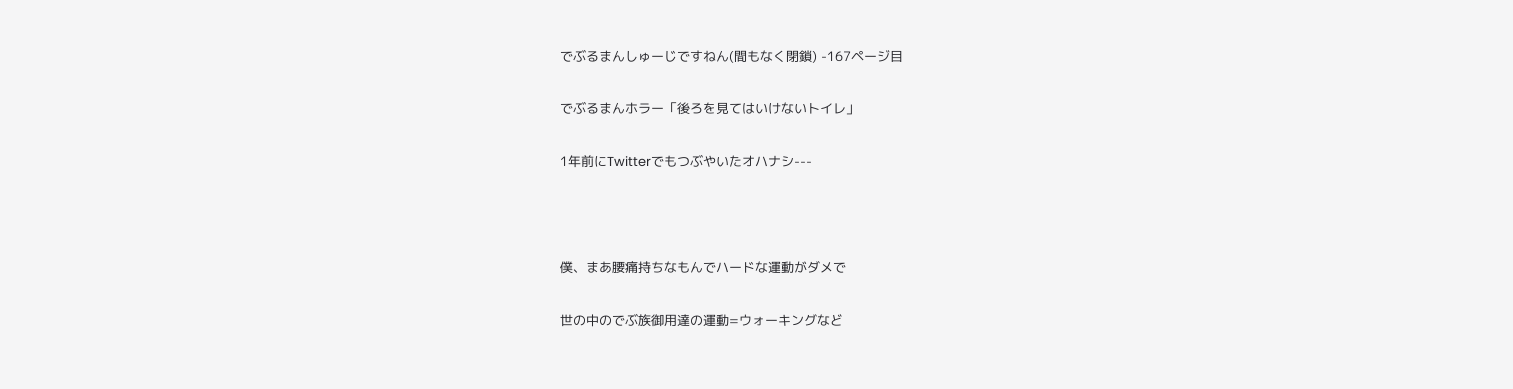でぶるまんしゅーじですねん(間もなく閉鎖) -167ページ目

でぶるまんホラー「後ろを見てはいけないトイレ」

1年前にTwitterでもつぶやいたオハナシ---



僕、まあ腰痛持ちなもんでハードな運動がダメで

世の中のでぶ族御用達の運動=ウォーキングなど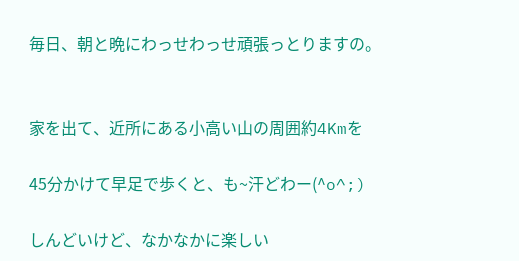毎日、朝と晩にわっせわっせ頑張っとりますの。


家を出て、近所にある小高い山の周囲約4Kmを

45分かけて早足で歩くと、も~汗どわー(^o^;)

しんどいけど、なかなかに楽しい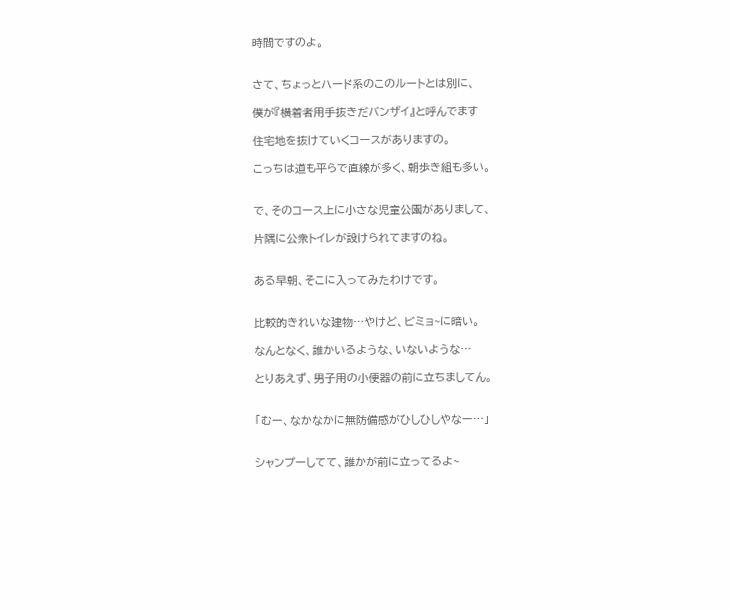時間ですのよ。


さて、ちょっとハード系のこのルートとは別に、

僕が『横着者用手抜きだバンザイ』と呼んでます

住宅地を抜けていくコースがありますの。

こっちは道も平らで直線が多く、朝歩き組も多い。


で、そのコース上に小さな児童公園がありまして、

片隅に公衆トイレが設けられてますのね。


ある早朝、そこに入ってみたわけです。


比較的きれいな建物…やけど、ビミョ~に暗い。

なんとなく、誰かいるような、いないような…

とりあえず、男子用の小便器の前に立ちましてん。


「むー、なかなかに無防備感がひしひしやなー…」


シャンプーしてて、誰かが前に立ってるよ~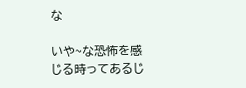な

いや~な恐怖を感じる時ってあるじ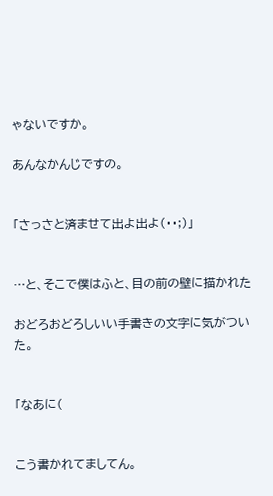ゃないですか。

あんなかんじですの。


「さっさと済ませて出よ出よ(・・;)」


…と、そこで僕はふと、目の前の壁に描かれた

おどろおどろしいい手書きの文字に気がついた。


「なあに(


こう書かれてましてん。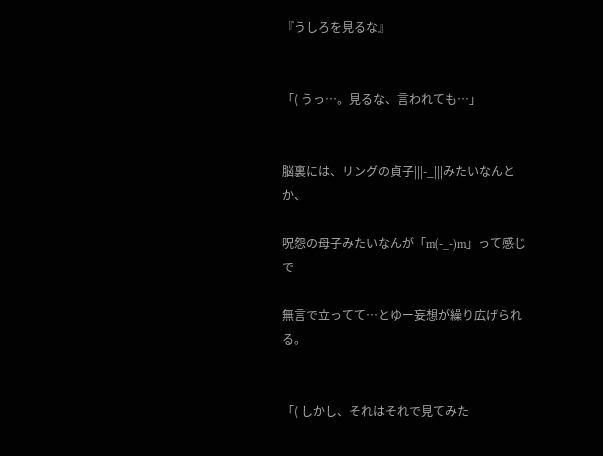『うしろを見るな』


「( うっ…。見るな、言われても…」


脳裏には、リングの貞子|||-_|||みたいなんとか、

呪怨の母子みたいなんが「m(-_-)m」って感じで

無言で立ってて…とゆー妄想が繰り広げられる。


「( しかし、それはそれで見てみた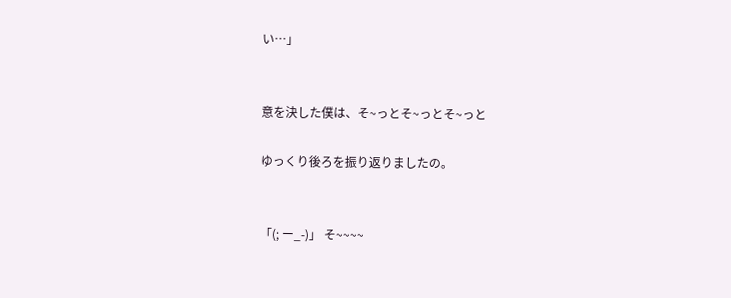い…」


意を決した僕は、そ~っとそ~っとそ~っと

ゆっくり後ろを振り返りましたの。


「(; ー_-)」 そ~~~~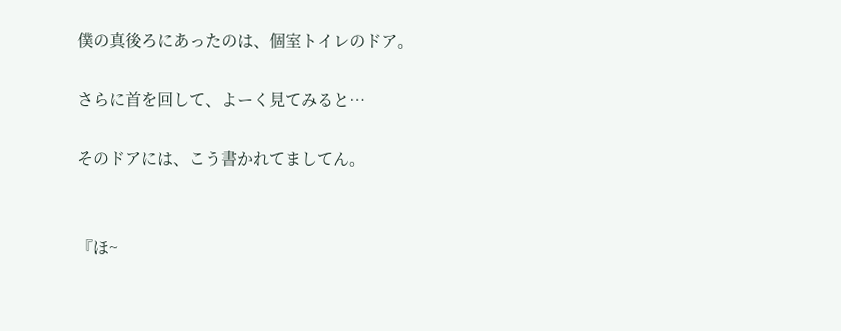僕の真後ろにあったのは、個室トイレのドア。

さらに首を回して、よーく見てみると…

そのドアには、こう書かれてましてん。


『ほ~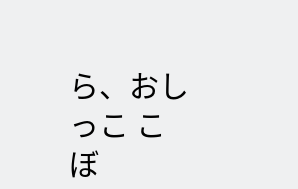ら、おしっこ こぼ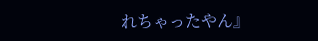れちゃったやん』